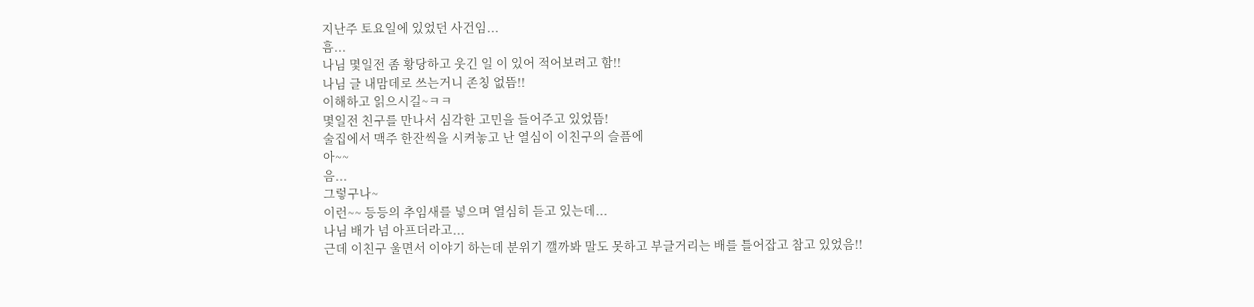지난주 토요일에 있었던 사건임...
흠...
나님 몇일전 좀 황당하고 웃긴 일 이 있어 적어보려고 함!!
나님 글 내맘데로 쓰는거니 존칭 없뜸!!
이해하고 읽으시길~ㅋㅋ
몇일전 친구를 만나서 심각한 고민을 들어주고 있었뜸!
술집에서 맥주 한잔씩을 시켜놓고 난 열심이 이친구의 슬픔에
아~~
음...
그렇구나~
이런~~ 등등의 추임새를 넣으며 열심히 듣고 있는데...
나님 배가 넘 아프더라고...
근데 이친구 울면서 이야기 하는데 분위기 깰까봐 말도 못하고 부글거리는 배를 틀어잡고 참고 있었음!!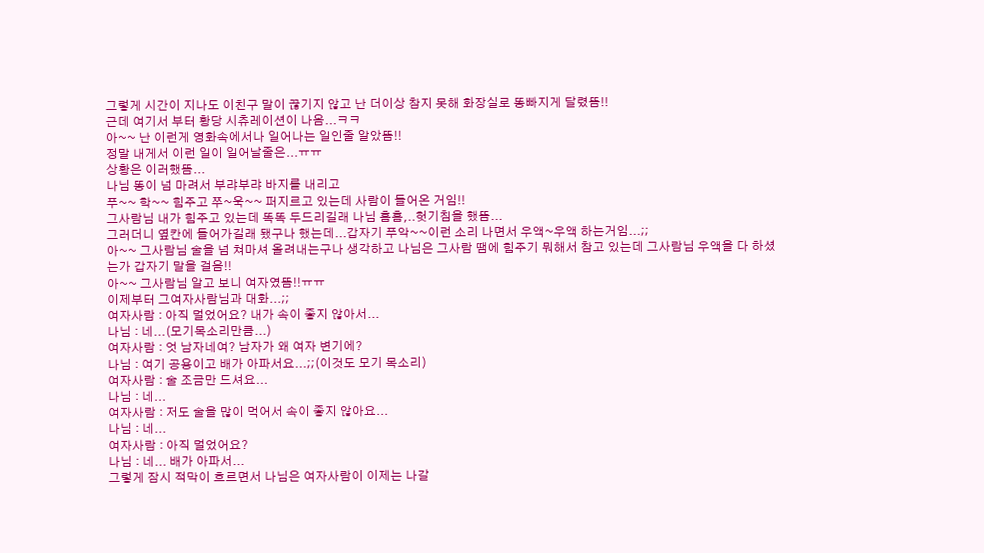그렇게 시간이 지나도 이친구 말이 끊기지 않고 난 더이상 참지 못해 화장실로 똥빠지게 달렸뜸!!
근데 여기서 부터 황당 시츄레이션이 나옴...ㅋㅋ
아~~ 난 이런게 영화속에서나 일어나는 일인줄 알았뜸!!
정말 내게서 이런 일이 일어날줄은...ㅠㅠ
상황은 이러했뜸...
나님 똥이 넘 마려서 부랴부랴 바지를 내리고
푸~~ 학~~ 힘주고 쭈~욱~~ 퍼지르고 있는데 사람이 들어온 거임!!
그사람님 내가 힘주고 있는데 똑똑 두드리길래 나님 흠흠,..헛기침을 했뜸...
그러더니 옆칸에 들어가길래 됐구나 했는데...갑자기 푸악~~이런 소리 나면서 우액~우액 하는거임...;;
아~~ 그사람님 술을 넘 쳐마셔 올려내는구나 생각하고 나님은 그사람 땜에 힘주기 뭐해서 참고 있는데 그사람님 우액을 다 하셨는가 갑자기 말을 걸음!!
아~~ 그사람님 알고 보니 여자였뜸!!ㅠㅠ
이제부터 그여자사람님과 대화...;;
여자사람 : 아직 멀었어요? 내가 속이 좋지 않아서...
나님 : 네...(모기목소리만큼...)
여자사람 : 엇 남자네여? 남자가 왜 여자 변기에?
나님 : 여기 공용이고 배가 아파서요...;;(이것도 모기 목소리)
여자사람 : 술 조금만 드셔요...
나님 : 네...
여자사람 : 저도 술을 많이 먹어서 속이 좋지 않아요...
나님 : 네...
여자사람 : 아직 멀었어요?
나님 : 네... 배가 아파서...
그렇게 잠시 적막이 흐르면서 나님은 여자사람이 이제는 나갈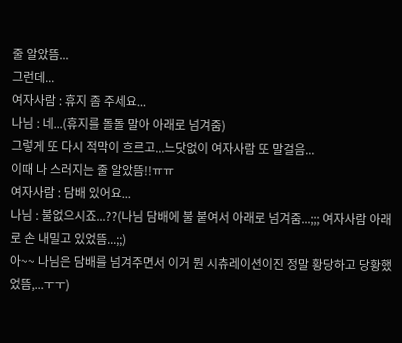줄 알았뜸...
그런데...
여자사람 : 휴지 좀 주세요...
나님 : 네...(휴지를 돌돌 말아 아래로 넘겨줌)
그렇게 또 다시 적막이 흐르고...느닷없이 여자사람 또 말걸음...
이때 나 스러지는 줄 알았뜸!!ㅠㅠ
여자사람 : 담배 있어요...
나님 : 불없으시죠...??(나님 담배에 불 붙여서 아래로 넘겨줌...;;; 여자사람 아래로 손 내밀고 있었뜸...;;)
아~~ 나님은 담배를 넘겨주면서 이거 뭔 시츄레이션이진 정말 황당하고 당황했었뜸,...ㅜㅜ)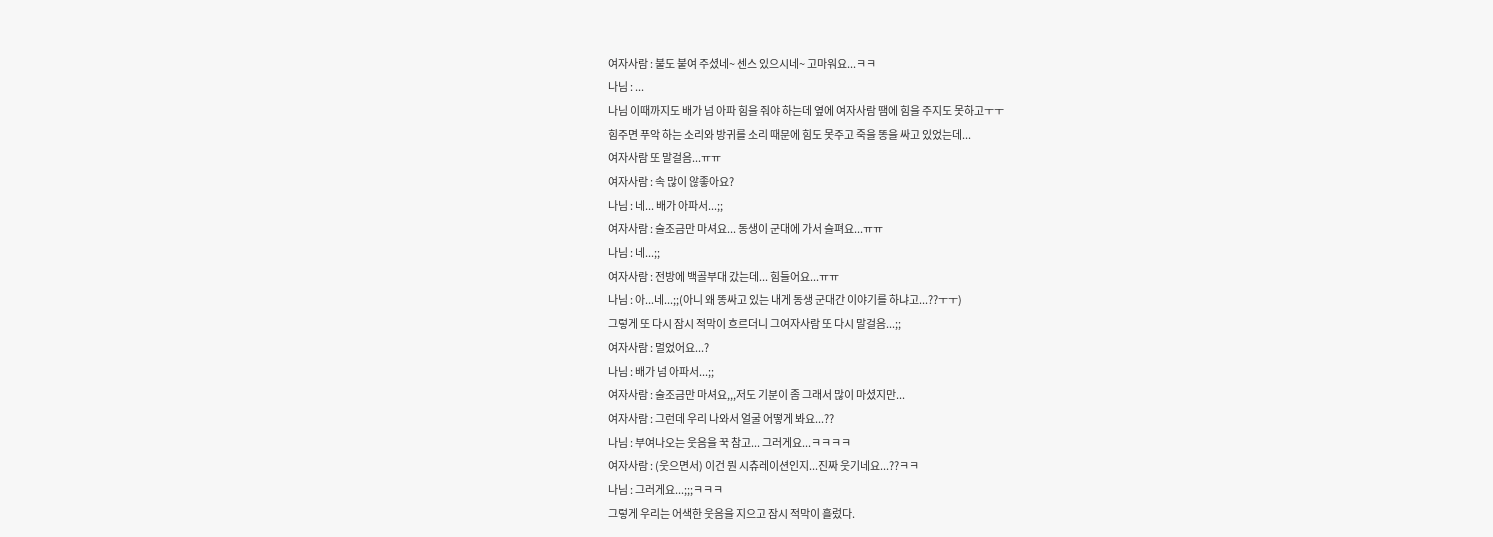여자사람 : 불도 붙여 주셨네~ 센스 있으시네~ 고마워요...ㅋㅋ
나님 : ...
나님 이때까지도 배가 넘 아파 힘을 줘야 하는데 옆에 여자사람 땜에 힘을 주지도 못하고ㅜㅜ
힘주면 푸악 하는 소리와 방귀를 소리 때문에 힘도 못주고 죽을 똥을 싸고 있었는데...
여자사람 또 말걸음...ㅠㅠ
여자사람 : 속 많이 않좋아요?
나님 : 네... 배가 아파서...;;
여자사람 : 술조금만 마셔요... 동생이 군대에 가서 슬펴요...ㅠㅠ
나님 : 네...;;
여자사람 : 전방에 백골부대 갔는데... 힘들어요...ㅠㅠ
나님 : 아...네...;;(아니 왜 똥싸고 있는 내게 동생 군대간 이야기를 하냐고...??ㅜㅜ)
그렇게 또 다시 잠시 적막이 흐르더니 그여자사람 또 다시 말걸음...;;
여자사람 : 멀었어요...?
나님 : 배가 넘 아파서...;;
여자사람 : 술조금만 마셔요,,,저도 기분이 좀 그래서 많이 마셨지만...
여자사람 : 그런데 우리 나와서 얼굴 어떻게 봐요...??
나님 : 부여나오는 웃음을 꾹 참고... 그러게요...ㅋㅋㅋㅋ
여자사람 : (웃으면서) 이건 뭔 시츄레이션인지...진짜 웃기네요...??ㅋㅋ
나님 : 그러게요...;;;ㅋㅋㅋ
그렇게 우리는 어색한 웃음을 지으고 잠시 적막이 흘렀다.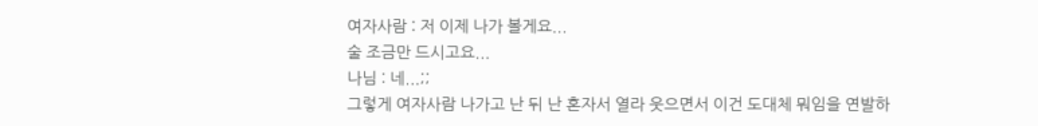여자사람 : 저 이제 나가 볼게요...
술 조금만 드시고요...
나님 : 네...;;
그렇게 여자사람 나가고 난 뒤 난 혼자서 열라 웃으면서 이건 도대체 뭐임을 연발하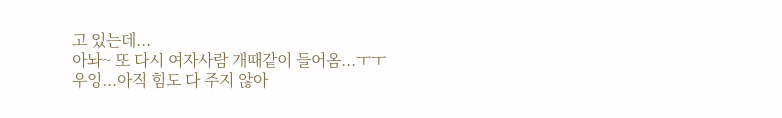고 있는데...
아놔~ 또 다시 여자사람 개때같이 들어옴...ㅜㅜ
우잉...아직 힘도 다 주지 않아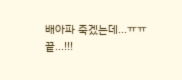배아파 죽겠는데...ㅠㅠ
끝...!!!